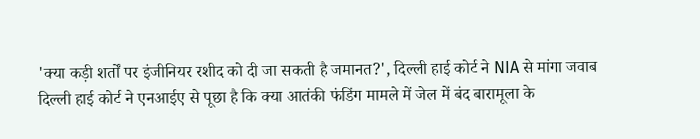'क्या कड़ी शर्तों पर इंजीनियर रशीद को दी जा सकती है जमानत?', दिल्ली हाई कोर्ट ने NIA से मांगा जवाब
दिल्ली हाई कोर्ट ने एनआईए से पूछा है कि क्या आतंकी फंडिंग मामले में जेल में बंद बारामूला के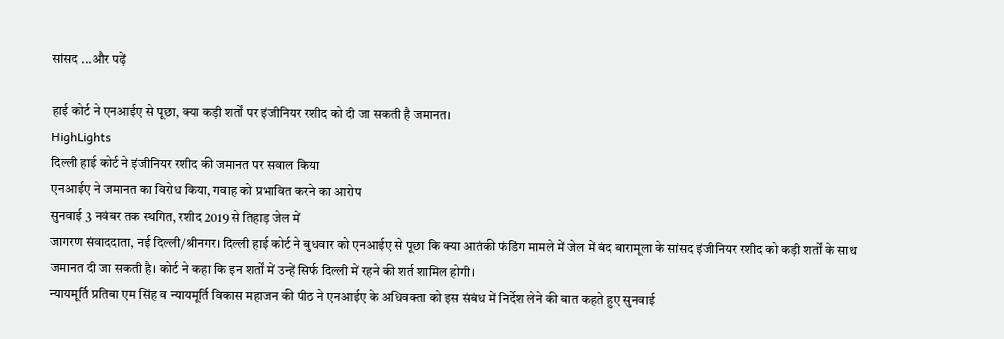सांसद ...और पढ़ें

हाई कोर्ट ने एनआईए से पूछा, क्या कड़ी शर्तों पर इंजीनियर रशीद को दी जा सकती है जमानत।
HighLights
दिल्ली हाई कोर्ट ने इंजीनियर रशीद की जमानत पर सवाल किया
एनआईए ने जमानत का विरोध किया, गवाह को प्रभावित करने का आरोप
सुनवाई 3 नवंबर तक स्थगित, रशीद 2019 से तिहाड़ जेल में
जागरण संवाददाता, नई दिल्ली/श्रीनगर। दिल्ली हाई कोर्ट ने बुधवार को एनआईए से पूछा कि क्या आतंकी फंडिंग मामले में जेल में बंद बारामूला के सांसद इंजीनियर रशीद को कड़ी शर्तों के साथ जमानत दी जा सकती है। कोर्ट ने कहा कि इन शर्तों में उन्हें सिर्फ दिल्ली में रहने की शर्त शामिल होगी।
न्यायमूर्ति प्रतिबा एम सिंह व न्यायमूर्ति विकास महाजन की पीठ ने एनआईए के अधिवक्ता को इस संबंध में निर्देश लेने की बात कहते हुए सुनवाई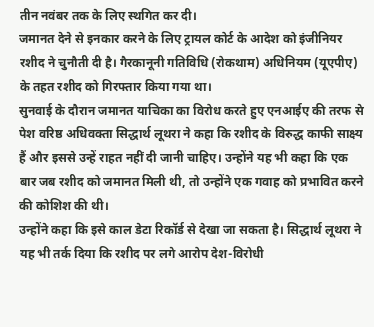तीन नवंबर तक के लिए स्थगित कर दी।
जमानत देने से इनकार करने के लिए ट्रायल कोर्ट के आदेश को इंजीनियर रशीद ने चुनौती दी है। गैरकानूनी गतिविधि (रोकथाम) अधिनियम (यूएपीए) के तहत रशीद को गिरफ्तार किया गया था।
सुनवाई के दौरान जमानत याचिका का विरोध करते हुए एनआईए की तरफ से पेश वरिष्ठ अधिवक्ता सिद्धार्थ लूथरा ने कहा कि रशीद के विरुद्ध काफी साक्ष्य हैं और इससे उन्हें राहत नहीं दी जानी चाहिए। उन्होंने यह भी कहा कि एक बार जब रशीद को जमानत मिली थी, तो उन्होंने एक गवाह को प्रभावित करने की कोशिश की थी।
उन्होंने कहा कि इसे काल डेटा रिकॉर्ड से देखा जा सकता है। सिद्धार्थ लूथरा ने यह भी तर्क दिया कि रशीद पर लगे आरोप देश-विरोधी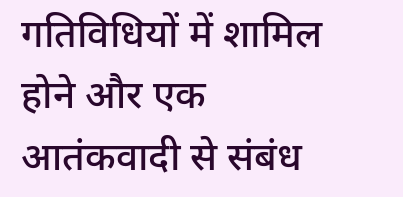गतिविधियों में शामिल होने और एक आतंकवादी से संबंध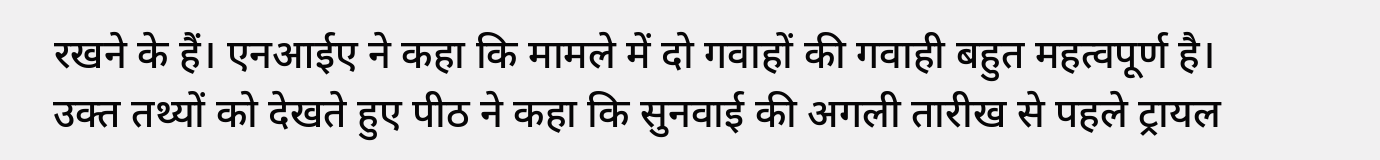रखने के हैं। एनआईए ने कहा कि मामले में दो गवाहों की गवाही बहुत महत्वपूर्ण है।
उक्त तथ्यों को देखते हुए पीठ ने कहा कि सुनवाई की अगली तारीख से पहले ट्रायल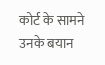कोर्ट के सामने उनके बयान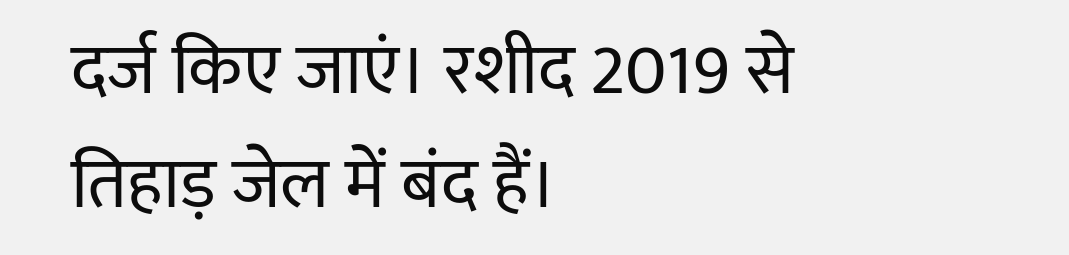दर्ज किए जाएं। रशीद 2019 से तिहाड़ जेल में बंद हैं।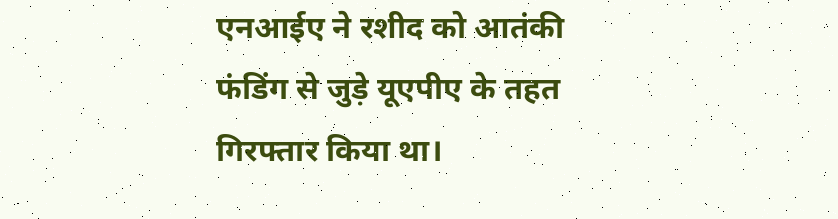एनआईए ने रशीद को आतंकी फंडिंग से जुड़े यूएपीए के तहत गिरफ्तार किया था।